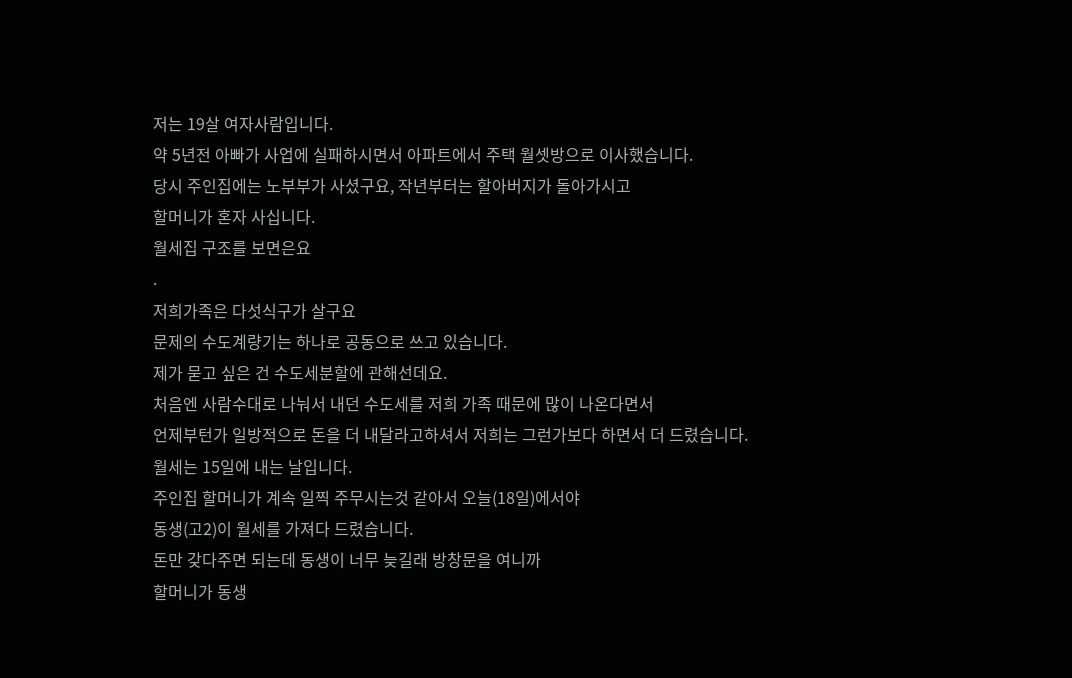저는 19살 여자사람입니다.
약 5년전 아빠가 사업에 실패하시면서 아파트에서 주택 월셋방으로 이사했습니다.
당시 주인집에는 노부부가 사셨구요, 작년부터는 할아버지가 돌아가시고
할머니가 혼자 사십니다.
월세집 구조를 보면은요
.
저희가족은 다섯식구가 살구요
문제의 수도계량기는 하나로 공동으로 쓰고 있습니다.
제가 묻고 싶은 건 수도세분할에 관해선데요.
처음엔 사람수대로 나눠서 내던 수도세를 저희 가족 때문에 많이 나온다면서
언제부턴가 일방적으로 돈을 더 내달라고하셔서 저희는 그런가보다 하면서 더 드렸습니다.
월세는 15일에 내는 날입니다.
주인집 할머니가 계속 일찍 주무시는것 같아서 오늘(18일)에서야
동생(고2)이 월세를 가져다 드렸습니다.
돈만 갖다주면 되는데 동생이 너무 늦길래 방창문을 여니까
할머니가 동생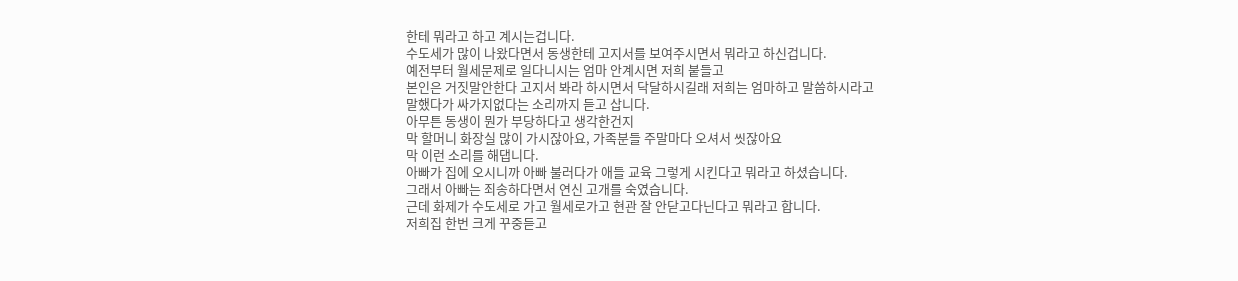한테 뭐라고 하고 계시는겁니다.
수도세가 많이 나왔다면서 동생한테 고지서를 보여주시면서 뭐라고 하신겁니다.
예전부터 월세문제로 일다니시는 엄마 안계시면 저희 붙들고
본인은 거짓말안한다 고지서 봐라 하시면서 닥달하시길래 저희는 엄마하고 말씀하시라고
말했다가 싸가지없다는 소리까지 듣고 삽니다.
아무튼 동생이 뭔가 부당하다고 생각한건지
막 할머니 화장실 많이 가시잖아요, 가족분들 주말마다 오셔서 씻잖아요
막 이런 소리를 해댑니다.
아빠가 집에 오시니까 아빠 불러다가 애들 교육 그렇게 시킨다고 뭐라고 하셨습니다.
그래서 아빠는 죄송하다면서 연신 고개를 숙였습니다.
근데 화제가 수도세로 가고 월세로가고 현관 잘 안닫고다닌다고 뭐라고 합니다.
저희집 한번 크게 꾸중듣고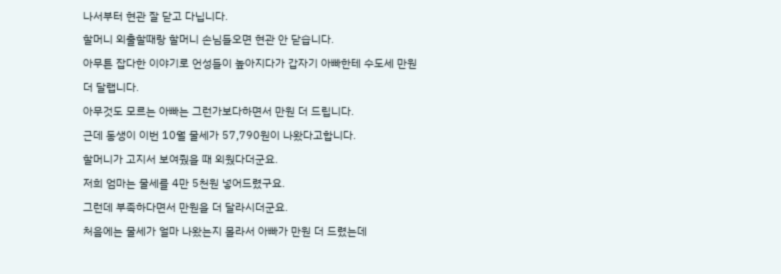나서부터 현관 잘 닫고 다닙니다.
할머니 외출할때랑 할머니 손님들오면 현관 안 닫습니다.
아무튼 잡다한 이야기로 언성들이 높아지다가 갑자기 아빠한테 수도세 만원 더 달랩니다.
아무것도 모르는 아빠는 그런가보다하면서 만원 더 드립니다.
근데 동생이 이번 10월 물세가 57,790원이 나왔다고합니다.
할머니가 고지서 보여줬을 때 외웠다더군요.
저희 엄마는 물세를 4만 5천원 넣어드렸구요.
그런데 부족하다면서 만원을 더 달라시더군요.
처음에는 물세가 얼마 나왔는지 몰라서 아빠가 만원 더 드렸는데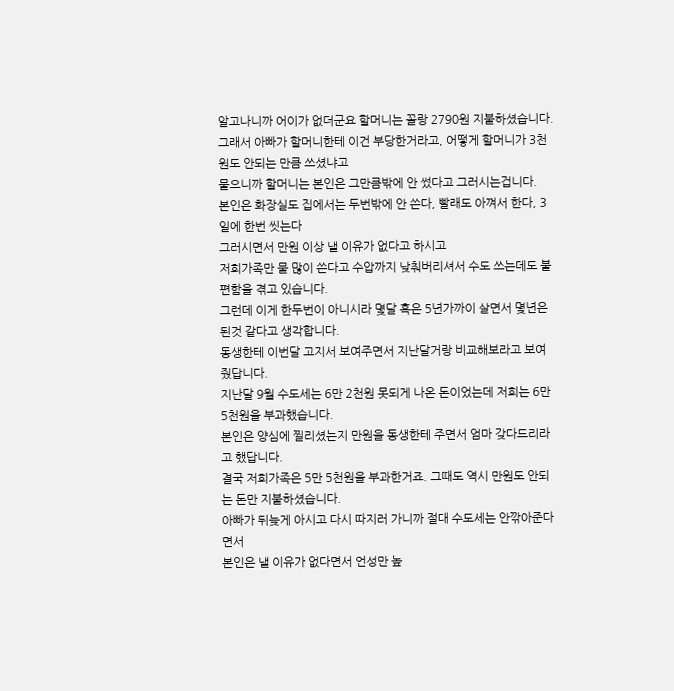알고나니까 어이가 없더군요 할머니는 꼴랑 2790원 지불하셨습니다.
그래서 아빠가 할머니한테 이건 부당한거라고, 어떻게 할머니가 3천원도 안되는 만큼 쓰셨냐고
물으니까 할머니는 본인은 그만큼밖에 안 썼다고 그러시는겁니다.
본인은 화장실도 집에서는 두번밖에 안 쓴다, 빨래도 아껴서 한다, 3일에 한번 씻는다
그러시면서 만원 이상 낼 이유가 없다고 하시고
저희가족만 물 많이 쓴다고 수압까지 낮춰버리셔서 수도 쓰는데도 불편함을 겪고 있습니다.
그런데 이게 한두번이 아니시라 몇달 혹은 5년가까이 살면서 몇년은 된것 같다고 생각합니다.
동생한테 이번달 고지서 보여주면서 지난달거랑 비교해보라고 보여줬답니다.
지난달 9월 수도세는 6만 2천원 못되게 나온 돈이었는데 저희는 6만5천원을 부과했습니다.
본인은 양심에 찔리셨는지 만원을 동생한테 주면서 엄마 갖다드리라고 했답니다.
결국 저희가족은 5만 5천원을 부과한거죠. 그때도 역시 만원도 안되는 돈만 지불하셨습니다.
아빠가 뒤늦게 아시고 다시 따지러 가니까 절대 수도세는 안깎아준다면서
본인은 낼 이유가 없다면서 언성만 높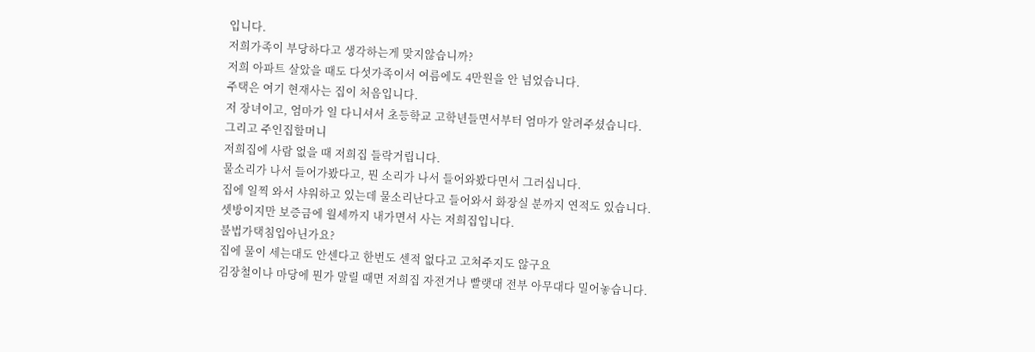입니다.
저희가족이 부당하다고 생각하는게 맞지않습니까?
저희 아파트 살았을 때도 다섯가족이서 여름에도 4만원을 안 넘었습니다.
주택은 여기 현재사는 집이 처음입니다.
저 장녀이고, 엄마가 일 다니셔서 초등학교 고학년들면서부터 엄마가 알려주셨습니다.
그리고 주인집할머니
저희집에 사람 없을 때 저희집 들락거립니다.
물소리가 나서 들어가봤다고, 뭔 소리가 나서 들어와봤다면서 그러십니다.
집에 일찍 와서 샤워하고 있는데 물소리난다고 들어와서 화장실 분까지 연적도 있습니다.
셋방이지만 보증금에 월세까지 내가면서 사는 저희집입니다.
불법가택침입아닌가요?
집에 물이 세는대도 안센다고 한번도 센적 없다고 고쳐주지도 않구요
김장철이나 마당에 뭔가 말릴 때면 저희집 자전거나 빨랫대 전부 아무대다 밀어놓습니다.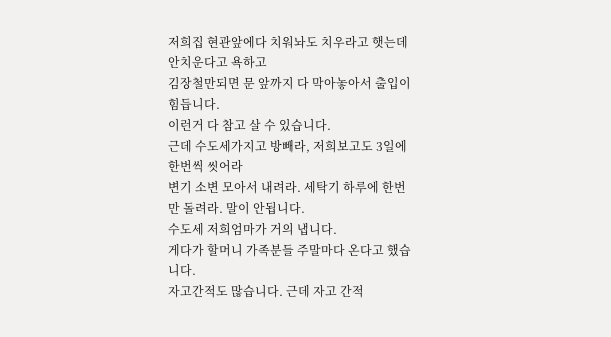저희집 현관앞에다 치워놔도 치우라고 햇는데 안치운다고 욕하고
김장철만되면 문 앞까지 다 막아놓아서 출입이 힘듭니다.
이런거 다 참고 살 수 있습니다.
근데 수도세가지고 방빼라, 저희보고도 3일에 한번씩 씻어라
변기 소변 모아서 내려라. 세탁기 하루에 한번만 돌려라. 말이 안됩니다.
수도세 저희엄마가 거의 냅니다.
게다가 할머니 가족분들 주말마다 온다고 했습니다.
자고간적도 많습니다. 근데 자고 간적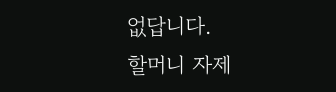없답니다.
할머니 자제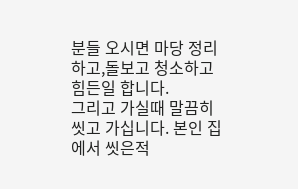분들 오시면 마당 정리하고,돌보고 청소하고 힘든일 합니다.
그리고 가실때 말끔히 씻고 가십니다. 본인 집에서 씻은적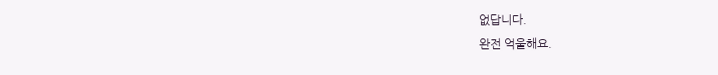없답니다.
완전 억울해요.